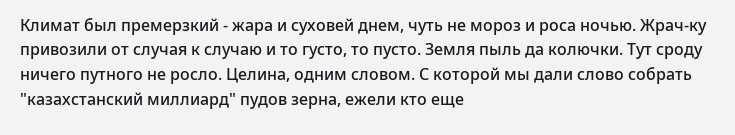Климат был премерзкий - жара и суховей днем, чуть не мороз и роса ночью. Жрач-ку привозили от случая к случаю и то густо, то пусто. Земля пыль да колючки. Тут сроду ничего путного не росло. Целина, одним словом. С которой мы дали слово собрать "казахстанский миллиард" пудов зерна, ежели кто еще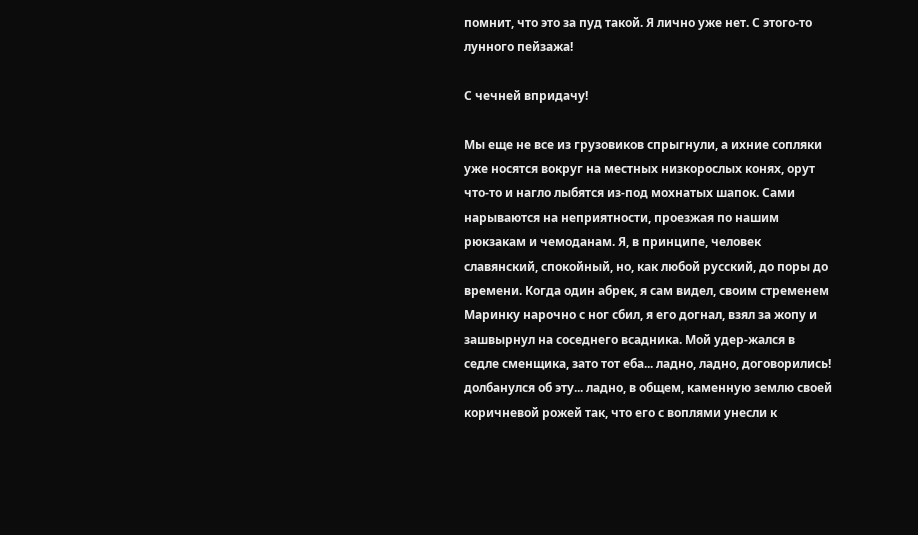помнит, что это за пуд такой. Я лично уже нет. С этого-то лунного пейзажа!

С чечней впридачу!

Мы еще не все из грузовиков спрыгнули, а ихние сопляки уже носятся вокруг на местных низкорослых конях, орут что-то и нагло лыбятся из-под мохнатых шапок. Сами нарываются на неприятности, проезжая по нашим рюкзакам и чемоданам. Я, в принципе, человек славянский, спокойный, но, как любой русский, до поры до времени. Когда один абрек, я сам видел, своим стременем Маринку нарочно с ног сбил, я его догнал, взял за жопу и зашвырнул на соседнего всадника. Мой удер-жался в седле сменщика, зато тот еба... ладно, ладно, договорились! долбанулся об эту... ладно, в общем, каменную землю своей коричневой рожей так, что его с воплями унесли к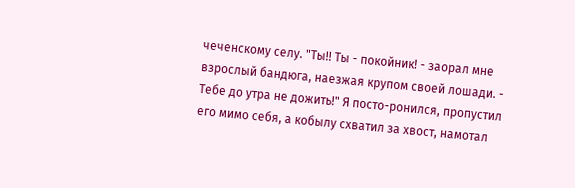чеченскому селу. "Ты!! Ты - покойник! - заорал мне взрослый бандюга, наезжая крупом своей лошади. - Тебе до утра не дожить!" Я посто-ронился, пропустил его мимо себя, а кобылу схватил за хвост, намотал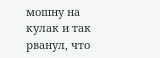мошну на кулак и так рванул, что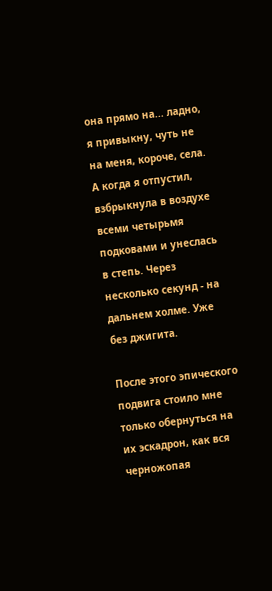она прямо на... ладно, я привыкну, чуть не на меня, короче, села. А когда я отпустил, взбрыкнула в воздухе всеми четырьмя подковами и унеслась в степь. Через несколько секунд - на дальнем холме. Уже без джигита.

После этого эпического подвига стоило мне только обернуться на их эскадрон, как вся черножопая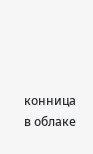конница в облаке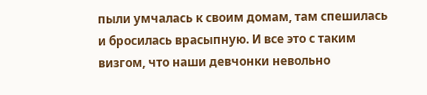пыли умчалась к своим домам, там спешилась и бросилась врасыпную. И все это с таким визгом, что наши девчонки невольно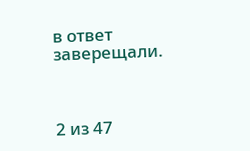в ответ заверещали.



2 из 47